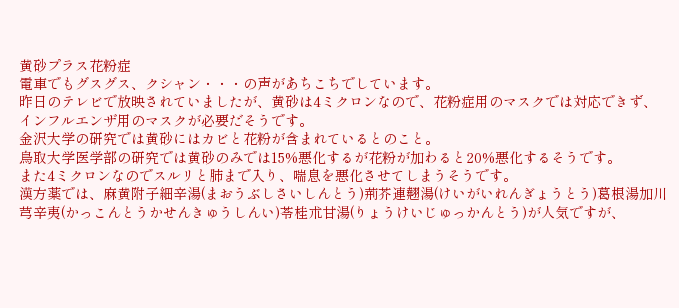黄砂プラス花粉症
電車でもグスグス、クシャン・・・の声があちこちでしています。
昨日のテレビで放映されていましたが、黄砂は4ミクロンなので、花粉症用のマスクでは対応できず、インフルエンザ用のマスクが必要だそうです。
金沢大学の研究では黄砂にはカビと花粉が含まれているとのこと。
鳥取大学医学部の研究では黄砂のみでは15%悪化するが花粉が加わると20%悪化するそうです。
また4ミクロンなのでスルリと肺まで入り、喘息を悪化させてしまうそうです。
漢方薬では、麻黄附子細辛湯(まおうぶしさいしんとう)荊芥連翹湯(けいがいれんぎょうとう)葛根湯加川芎辛夷(かっこんとうかせんきゅうしんい)苓桂朮甘湯(りょうけいじゅっかんとう)が人気ですが、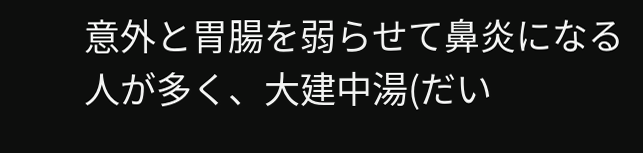意外と胃腸を弱らせて鼻炎になる人が多く、大建中湯(だい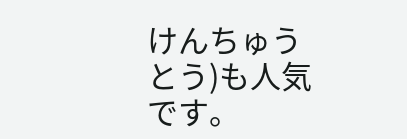けんちゅうとう)も人気です。